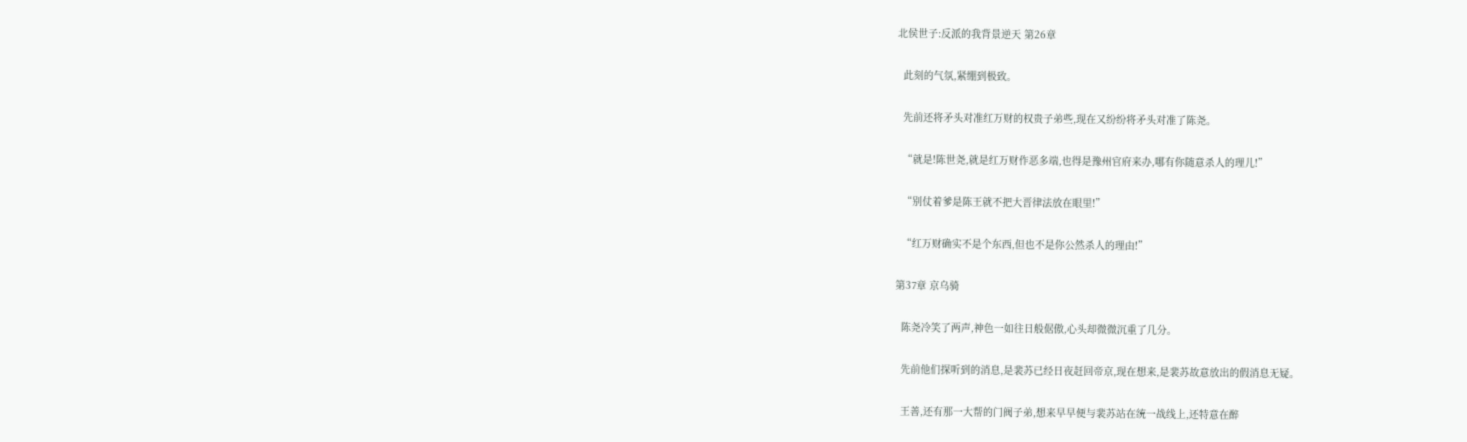北侯世子:反派的我背景逆天 第26章

  此刻的气氛,紧绷到极致。

  先前还将矛头对准红万财的权贵子弟些,现在又纷纷将矛头对准了陈尧。

  “就是!陈世尧,就是红万财作恶多端,也得是豫州官府来办,哪有你随意杀人的理儿!”

  “别仗着爹是陈王就不把大晋律法放在眼里!”

  “红万财确实不是个东西,但也不是你公然杀人的理由!”

第37章 京乌骑

  陈尧冷笑了两声,神色一如往日般倨傲,心头却微微沉重了几分。

  先前他们探听到的消息,是裴苏已经日夜赶回帝京,现在想来,是裴苏故意放出的假消息无疑。

  王善,还有那一大帮的门阀子弟,想来早早便与裴苏站在统一战线上,还特意在醉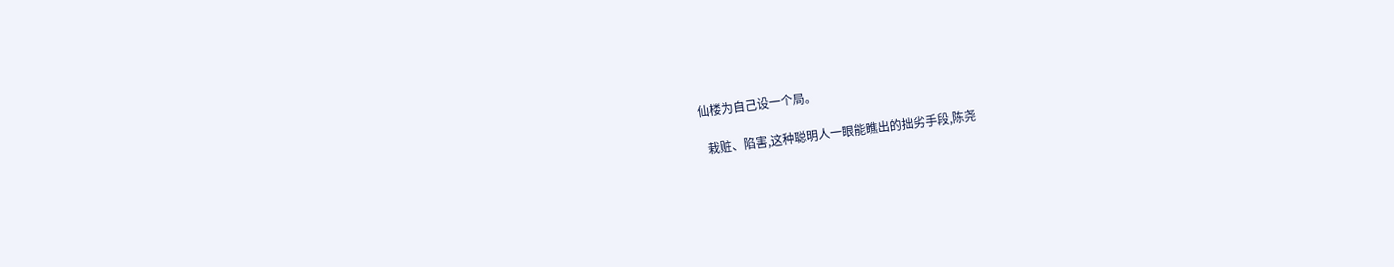仙楼为自己设一个局。

  栽赃、陷害,这种聪明人一眼能瞧出的拙劣手段,陈尧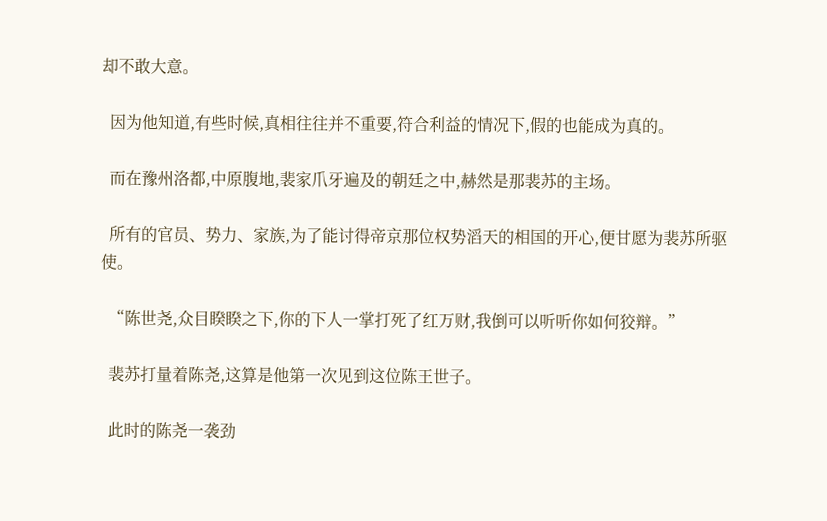却不敢大意。

  因为他知道,有些时候,真相往往并不重要,符合利益的情况下,假的也能成为真的。

  而在豫州洛都,中原腹地,裴家爪牙遍及的朝廷之中,赫然是那裴苏的主场。

  所有的官员、势力、家族,为了能讨得帝京那位权势滔天的相国的开心,便甘愿为裴苏所驱使。

  “陈世尧,众目睽睽之下,你的下人一掌打死了红万财,我倒可以听听你如何狡辩。”

  裴苏打量着陈尧,这算是他第一次见到这位陈王世子。

  此时的陈尧一袭劲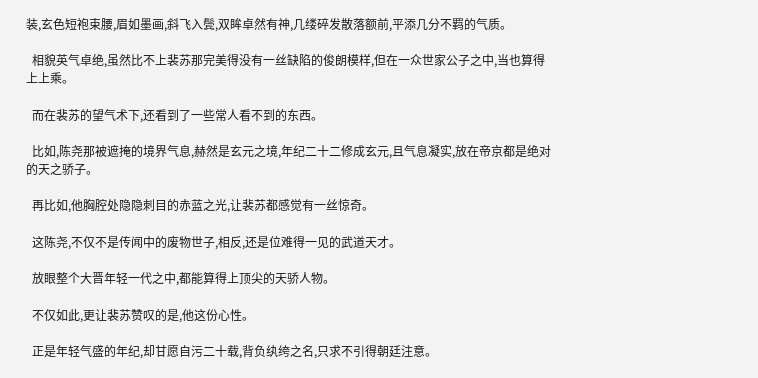装,玄色短袍束腰,眉如墨画,斜飞入鬓,双眸卓然有神,几缕碎发散落额前,平添几分不羁的气质。

  相貌英气卓绝,虽然比不上裴苏那完美得没有一丝缺陷的俊朗模样,但在一众世家公子之中,当也算得上上乘。

  而在裴苏的望气术下,还看到了一些常人看不到的东西。

  比如,陈尧那被遮掩的境界气息,赫然是玄元之境,年纪二十二修成玄元,且气息凝实,放在帝京都是绝对的天之骄子。

  再比如,他胸腔处隐隐刺目的赤蓝之光,让裴苏都感觉有一丝惊奇。

  这陈尧,不仅不是传闻中的废物世子,相反,还是位难得一见的武道天才。

  放眼整个大晋年轻一代之中,都能算得上顶尖的天骄人物。

  不仅如此,更让裴苏赞叹的是,他这份心性。

  正是年轻气盛的年纪,却甘愿自污二十载,背负纨绔之名,只求不引得朝廷注意。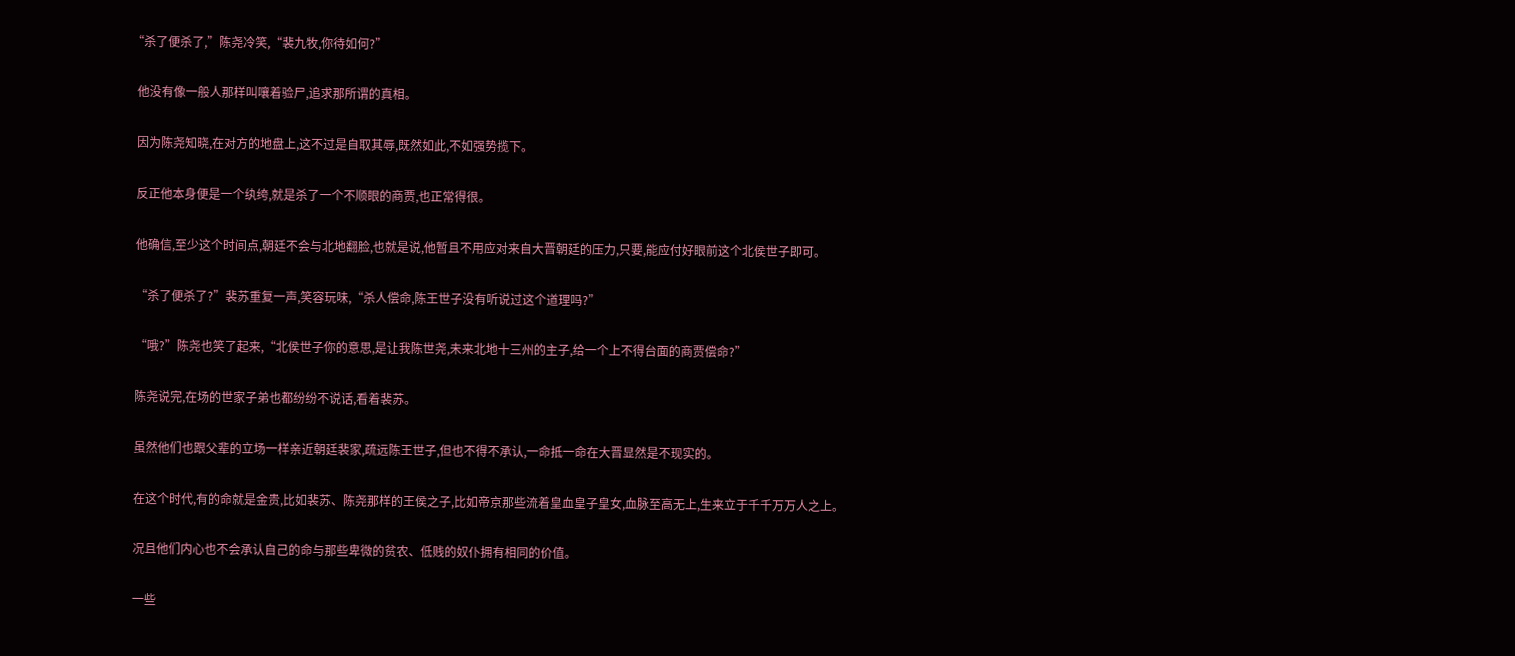“杀了便杀了,”陈尧冷笑,“裴九牧,你待如何?”

  他没有像一般人那样叫嚷着验尸,追求那所谓的真相。

  因为陈尧知晓,在对方的地盘上,这不过是自取其辱,既然如此,不如强势揽下。

  反正他本身便是一个纨绔,就是杀了一个不顺眼的商贾,也正常得很。

  他确信,至少这个时间点,朝廷不会与北地翻脸,也就是说,他暂且不用应对来自大晋朝廷的压力,只要,能应付好眼前这个北侯世子即可。

  “杀了便杀了?”裴苏重复一声,笑容玩味,“杀人偿命,陈王世子没有听说过这个道理吗?”

  “哦?”陈尧也笑了起来,“北侯世子你的意思,是让我陈世尧,未来北地十三州的主子,给一个上不得台面的商贾偿命?”

  陈尧说完,在场的世家子弟也都纷纷不说话,看着裴苏。

  虽然他们也跟父辈的立场一样亲近朝廷裴家,疏远陈王世子,但也不得不承认,一命抵一命在大晋显然是不现实的。

  在这个时代,有的命就是金贵,比如裴苏、陈尧那样的王侯之子,比如帝京那些流着皇血皇子皇女,血脉至高无上,生来立于千千万万人之上。

  况且他们内心也不会承认自己的命与那些卑微的贫农、低贱的奴仆拥有相同的价值。

  一些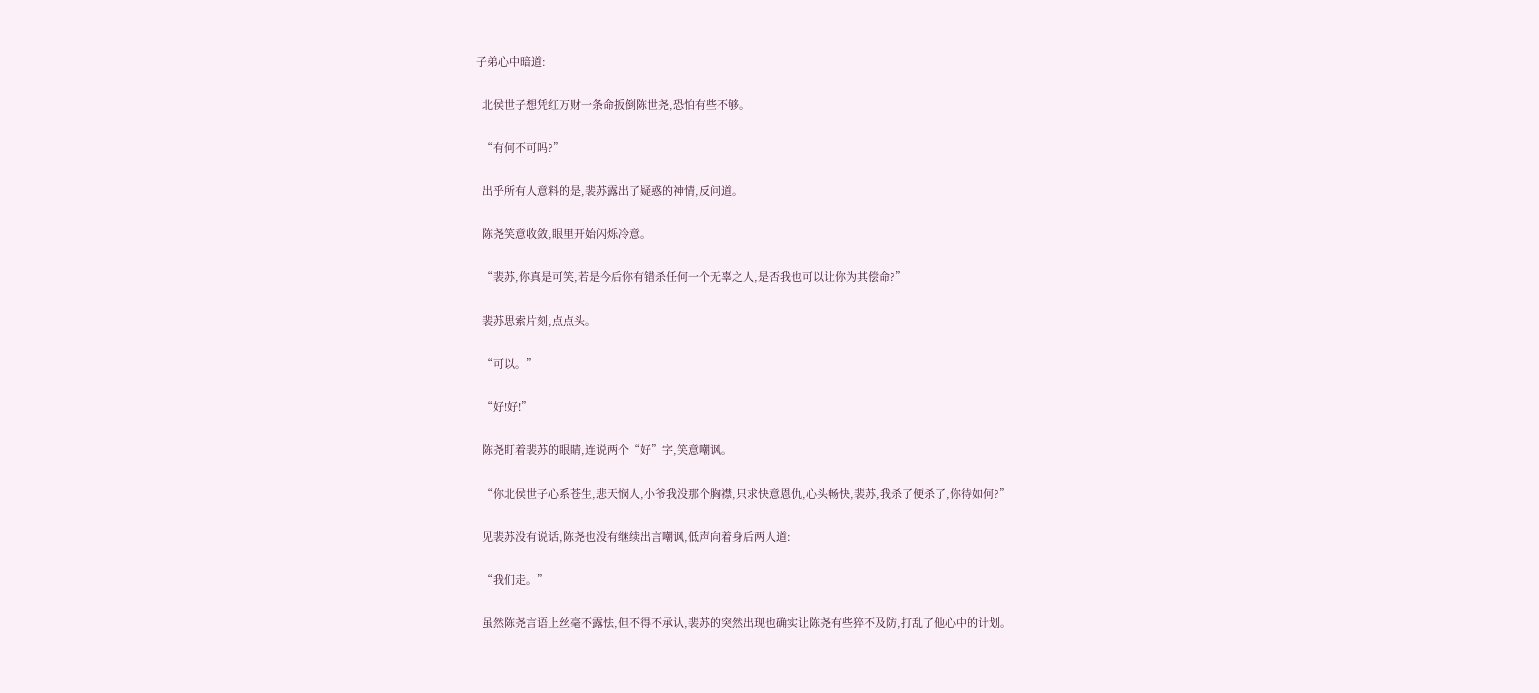子弟心中暗道:

  北侯世子想凭红万财一条命扳倒陈世尧,恐怕有些不够。

  “有何不可吗?”

  出乎所有人意料的是,裴苏露出了疑惑的神情,反问道。

  陈尧笑意收敛,眼里开始闪烁冷意。

  “裴苏,你真是可笑,若是今后你有错杀任何一个无辜之人,是否我也可以让你为其偿命?”

  裴苏思索片刻,点点头。

  “可以。”

  “好!好!”

  陈尧盯着裴苏的眼睛,连说两个“好”字,笑意嘲讽。

  “你北侯世子心系苍生,悲天悯人,小爷我没那个胸襟,只求快意恩仇,心头畅快,裴苏,我杀了便杀了,你待如何?”

  见裴苏没有说话,陈尧也没有继续出言嘲讽,低声向着身后两人道:

  “我们走。”

  虽然陈尧言语上丝毫不露怯,但不得不承认,裴苏的突然出现也确实让陈尧有些猝不及防,打乱了他心中的计划。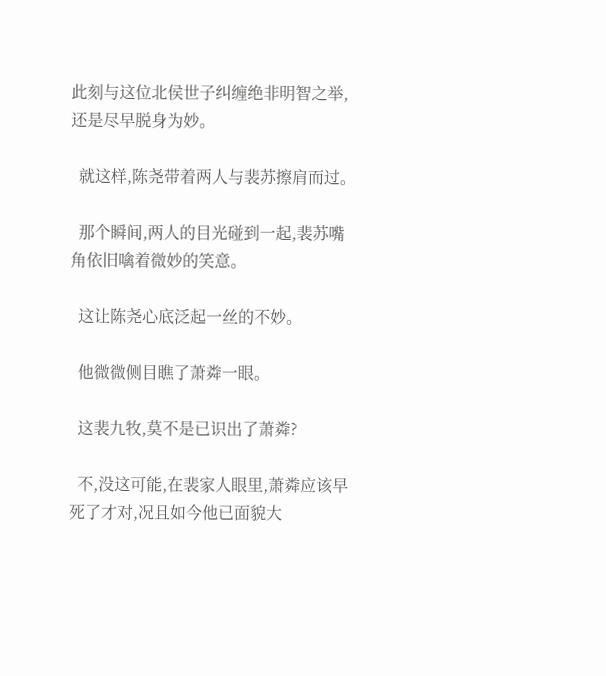此刻与这位北侯世子纠缠绝非明智之举,还是尽早脱身为妙。

  就这样,陈尧带着两人与裴苏擦肩而过。

  那个瞬间,两人的目光碰到一起,裴苏嘴角依旧噙着微妙的笑意。

  这让陈尧心底泛起一丝的不妙。

  他微微侧目瞧了萧粦一眼。

  这裴九牧,莫不是已识出了萧粦?

  不,没这可能,在裴家人眼里,萧粦应该早死了才对,况且如今他已面貌大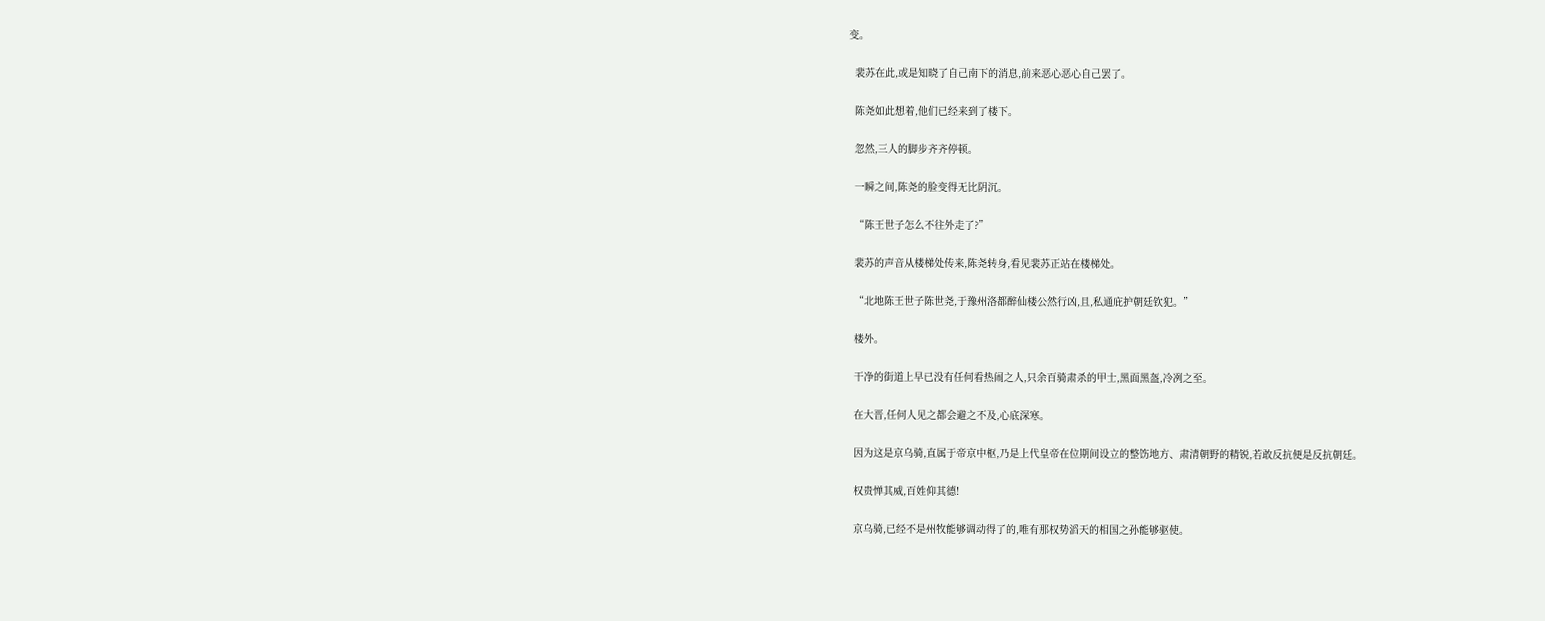变。

  裴苏在此,或是知晓了自己南下的消息,前来恶心恶心自己罢了。

  陈尧如此想着,他们已经来到了楼下。

  忽然,三人的脚步齐齐停顿。

  一瞬之间,陈尧的脸变得无比阴沉。

  “陈王世子怎么不往外走了?”

  裴苏的声音从楼梯处传来,陈尧转身,看见裴苏正站在楼梯处。

  “北地陈王世子陈世尧,于豫州洛都醉仙楼公然行凶,且,私通庇护朝廷钦犯。”

  楼外。

  干净的街道上早已没有任何看热闹之人,只余百骑肃杀的甲士,黑面黑盔,冷冽之至。

  在大晋,任何人见之都会避之不及,心底深寒。

  因为这是京乌骑,直属于帝京中枢,乃是上代皇帝在位期间设立的整饬地方、肃清朝野的精锐,若敢反抗便是反抗朝廷。

  权贵惮其威,百姓仰其德!

  京乌骑,已经不是州牧能够调动得了的,唯有那权势滔天的相国之孙能够驱使。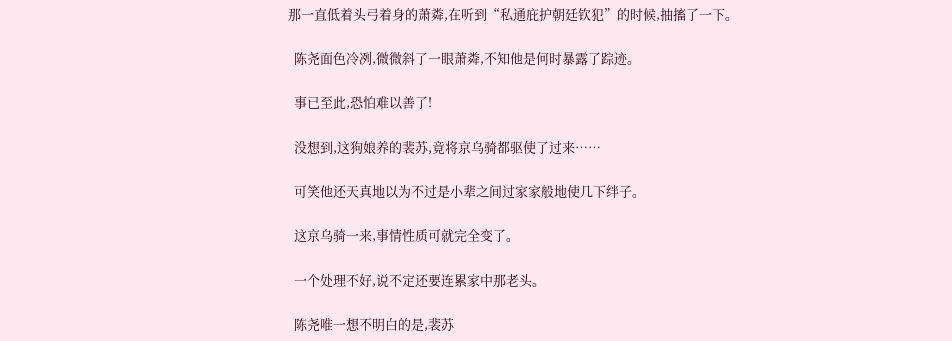那一直低着头弓着身的萧粦,在听到“私通庇护朝廷钦犯”的时候,抽搐了一下。

  陈尧面色冷冽,微微斜了一眼萧粦,不知他是何时暴露了踪迹。

  事已至此,恐怕难以善了!

  没想到,这狗娘养的裴苏,竟将京乌骑都驱使了过来……

  可笑他还天真地以为不过是小辈之间过家家般地使几下绊子。

  这京乌骑一来,事情性质可就完全变了。

  一个处理不好,说不定还要连累家中那老头。

  陈尧唯一想不明白的是,裴苏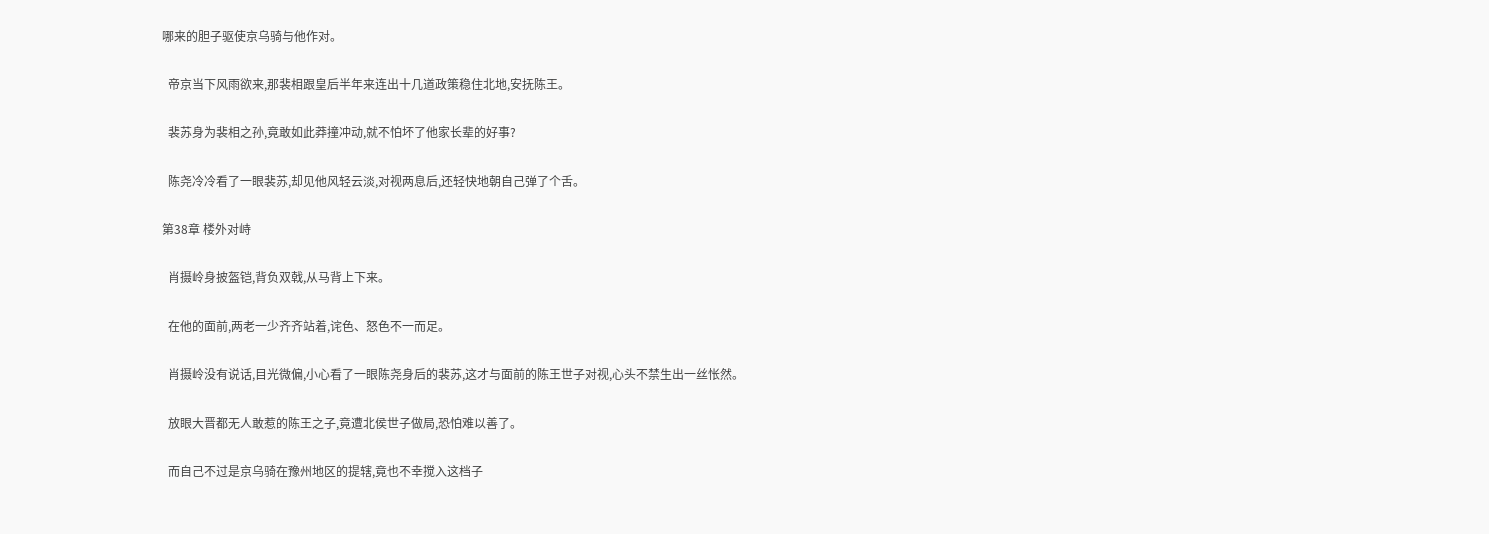哪来的胆子驱使京乌骑与他作对。

  帝京当下风雨欲来,那裴相跟皇后半年来连出十几道政策稳住北地,安抚陈王。

  裴苏身为裴相之孙,竟敢如此莽撞冲动,就不怕坏了他家长辈的好事?

  陈尧冷冷看了一眼裴苏,却见他风轻云淡,对视两息后,还轻快地朝自己弹了个舌。

第38章 楼外对峙

  肖摄岭身披盔铠,背负双戟,从马背上下来。

  在他的面前,两老一少齐齐站着,诧色、怒色不一而足。

  肖摄岭没有说话,目光微偏,小心看了一眼陈尧身后的裴苏,这才与面前的陈王世子对视,心头不禁生出一丝怅然。

  放眼大晋都无人敢惹的陈王之子,竟遭北侯世子做局,恐怕难以善了。

  而自己不过是京乌骑在豫州地区的提辖,竟也不幸搅入这档子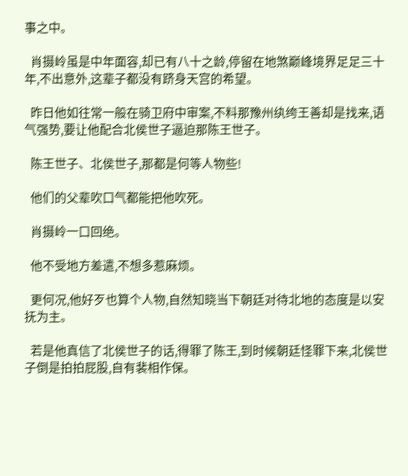事之中。

  肖摄岭虽是中年面容,却已有八十之龄,停留在地煞巅峰境界足足三十年,不出意外,这辈子都没有跻身天宫的希望。

  昨日他如往常一般在骑卫府中审案,不料那豫州纨绔王善却是找来,语气强势,要让他配合北侯世子逼迫那陈王世子。

  陈王世子、北侯世子,那都是何等人物些!

  他们的父辈吹口气都能把他吹死。

  肖摄岭一口回绝。

  他不受地方差遣,不想多惹麻烦。

  更何况,他好歹也算个人物,自然知晓当下朝廷对待北地的态度是以安抚为主。

  若是他真信了北侯世子的话,得罪了陈王,到时候朝廷怪罪下来,北侯世子倒是拍拍屁股,自有裴相作保。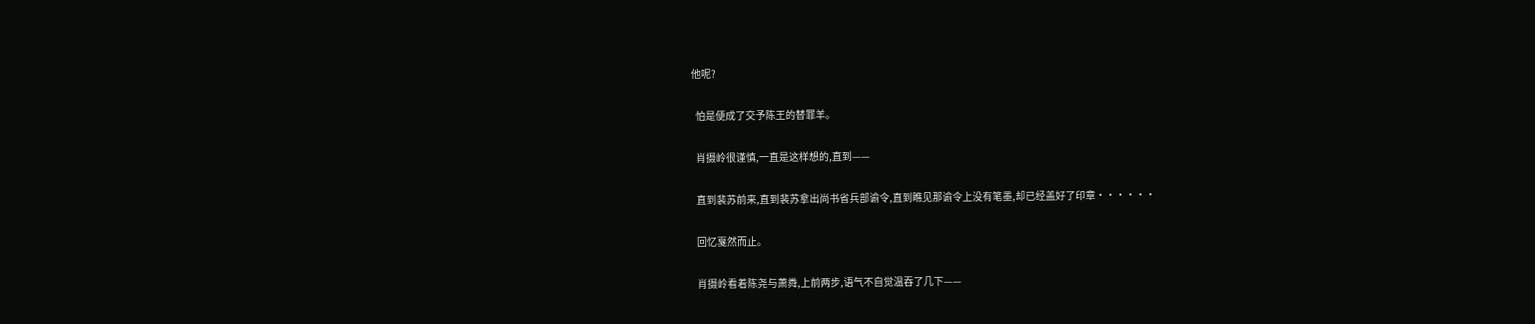他呢?

  怕是便成了交予陈王的替罪羊。

  肖摄岭很谨慎,一直是这样想的,直到——

  直到裴苏前来,直到裴苏拿出尚书省兵部谕令,直到瞧见那谕令上没有笔墨,却已经盖好了印章······

  回忆戛然而止。

  肖摄岭看着陈尧与萧粦,上前两步,语气不自觉温吞了几下——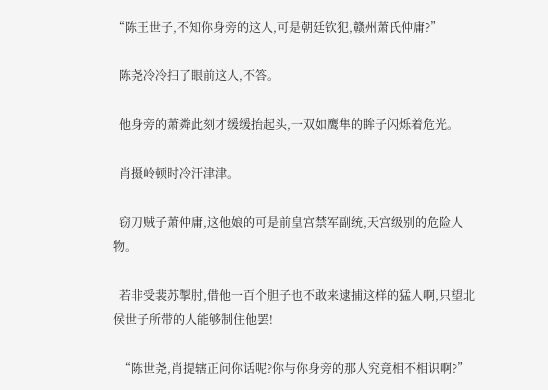“陈王世子,不知你身旁的这人,可是朝廷钦犯,赣州萧氏仲庸?”

  陈尧冷冷扫了眼前这人,不答。

  他身旁的萧粦此刻才缓缓抬起头,一双如鹰隼的眸子闪烁着危光。

  肖摄岭顿时冷汗津津。

  窃刀贼子萧仲庸,这他娘的可是前皇宫禁军副统,天宫级别的危险人物。

  若非受裴苏掣肘,借他一百个胆子也不敢来逮捕这样的猛人啊,只望北侯世子所带的人能够制住他罢!

  “陈世尧,肖提辖正问你话呢?你与你身旁的那人究竟相不相识啊?”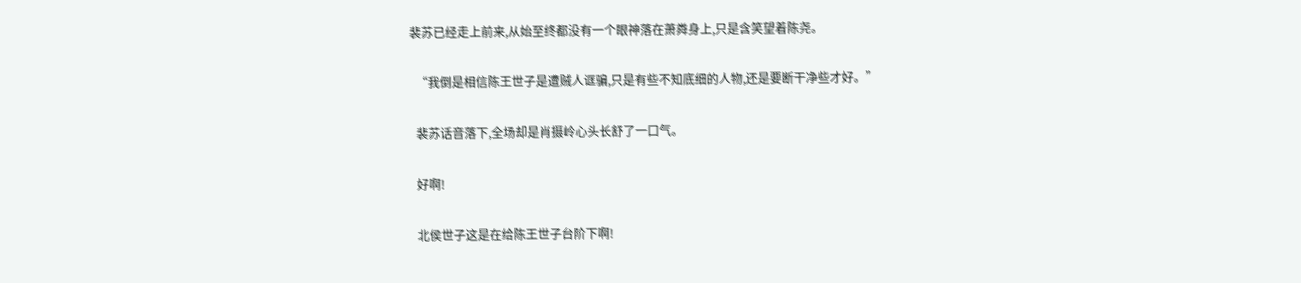裴苏已经走上前来,从始至终都没有一个眼神落在萧粦身上,只是含笑望着陈尧。

  “我倒是相信陈王世子是遭贼人诓骗,只是有些不知底细的人物,还是要断干净些才好。”

  裴苏话音落下,全场却是肖摄岭心头长舒了一口气。

  好啊!

  北侯世子这是在给陈王世子台阶下啊!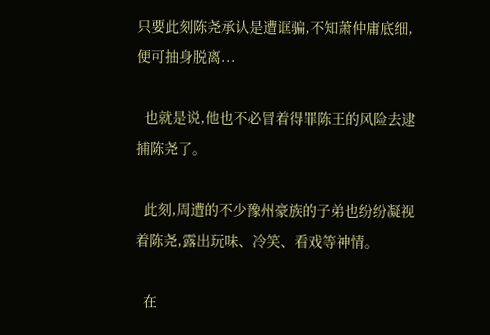只要此刻陈尧承认是遭诓骗,不知萧仲庸底细,便可抽身脱离...

  也就是说,他也不必冒着得罪陈王的风险去逮捕陈尧了。

  此刻,周遭的不少豫州豪族的子弟也纷纷凝视着陈尧,露出玩味、冷笑、看戏等神情。

  在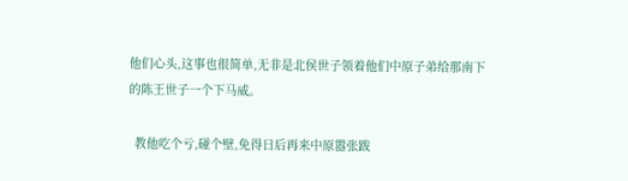他们心头,这事也很简单,无非是北侯世子领着他们中原子弟给那南下的陈王世子一个下马威。

  教他吃个亏,碰个壁,免得日后再来中原嚣张跋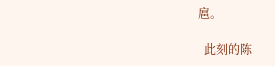扈。

  此刻的陈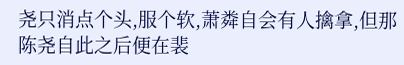尧只消点个头,服个软,萧粦自会有人擒拿,但那陈尧自此之后便在裴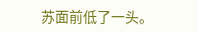苏面前低了一头。